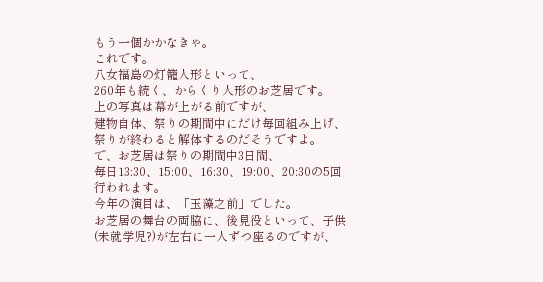もう一個かかなきゃ。
これです。
八女福島の灯籠人形といって、
260年も続く、からくり人形のお芝居です。
上の写真は幕が上がる前ですが、
建物自体、祭りの期間中にだけ毎回組み上げ、祭りが終わると解体するのだそうですよ。
で、お芝居は祭りの期間中3日間、
毎日13:30、15:00、16:30、19:00、20:30の5回行われます。
今年の演目は、「玉藻之前」でした。
お芝居の舞台の両脇に、後見役といって、子供(未就学児?)が左右に一人ずつ座るのですが、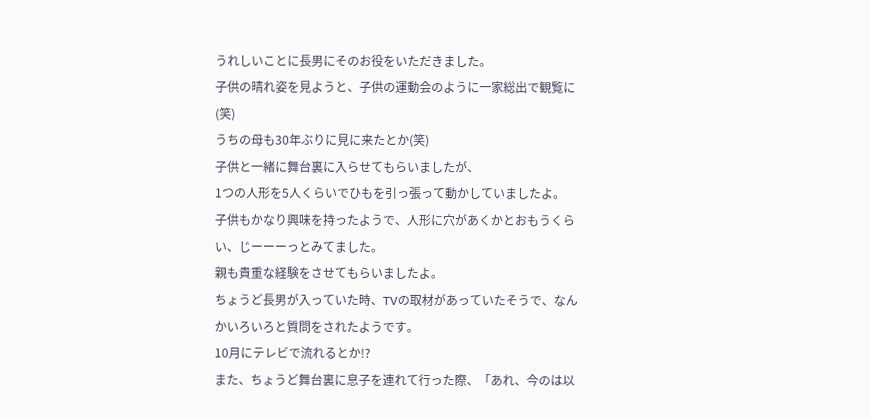うれしいことに長男にそのお役をいただきました。
子供の晴れ姿を見ようと、子供の運動会のように一家総出で観覧に(笑)
うちの母も30年ぶりに見に来たとか(笑)
子供と一緒に舞台裏に入らせてもらいましたが、
1つの人形を5人くらいでひもを引っ張って動かしていましたよ。
子供もかなり興味を持ったようで、人形に穴があくかとおもうくらい、じーーーっとみてました。
親も貴重な経験をさせてもらいましたよ。
ちょうど長男が入っていた時、TVの取材があっていたそうで、なんかいろいろと質問をされたようです。
10月にテレビで流れるとか!?
また、ちょうど舞台裏に息子を連れて行った際、「あれ、今のは以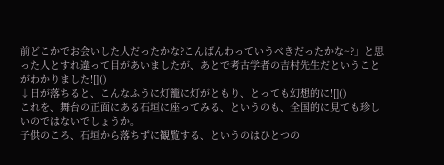前どこかでお会いした人だったかな?こんばんわっていうべきだったかな~?」と思った人とすれ違って目があいましたが、あとで考古学者の吉村先生だということがわかりました![]()
↓日が落ちると、こんなふうに灯籠に灯がともり、とっても幻想的に![]()
これを、舞台の正面にある石垣に座ってみる、というのも、全国的に見ても珍しいのではないでしょうか。
子供のころ、石垣から落ちずに観覧する、というのはひとつの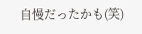自慢だったかも(笑)